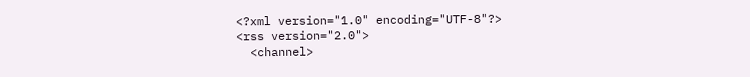<?xml version="1.0" encoding="UTF-8"?>
<rss version="2.0">
  <channel>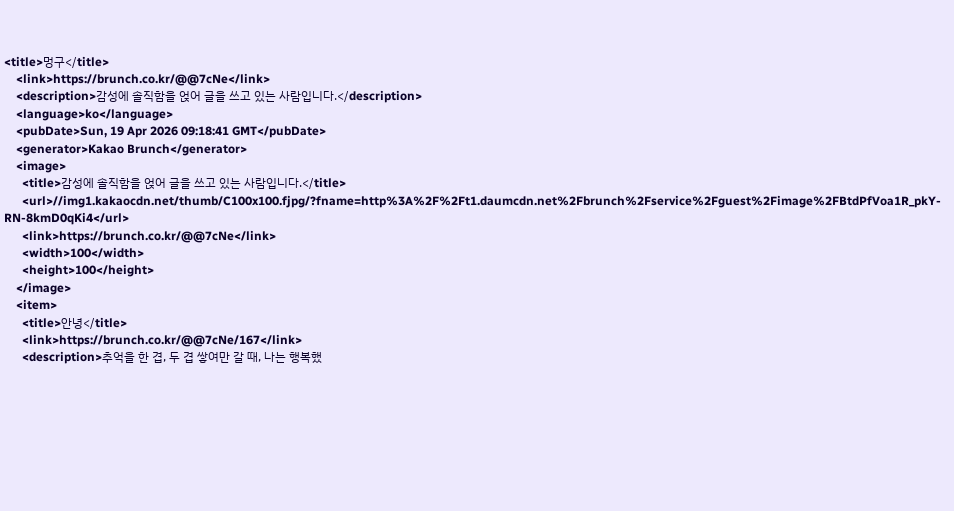<title>멍구</title>
    <link>https://brunch.co.kr/@@7cNe</link>
    <description>감성에 솔직함을 얹어 글을 쓰고 있는 사람입니다.</description>
    <language>ko</language>
    <pubDate>Sun, 19 Apr 2026 09:18:41 GMT</pubDate>
    <generator>Kakao Brunch</generator>
    <image>
      <title>감성에 솔직함을 얹어 글을 쓰고 있는 사람입니다.</title>
      <url>//img1.kakaocdn.net/thumb/C100x100.fjpg/?fname=http%3A%2F%2Ft1.daumcdn.net%2Fbrunch%2Fservice%2Fguest%2Fimage%2FBtdPfVoa1R_pkY-RN-8kmD0qKi4</url>
      <link>https://brunch.co.kr/@@7cNe</link>
      <width>100</width>
      <height>100</height>
    </image>
    <item>
      <title>안녕</title>
      <link>https://brunch.co.kr/@@7cNe/167</link>
      <description>추억을 한 겹, 두 겹 쌓여만 갈 때, 나는 행복했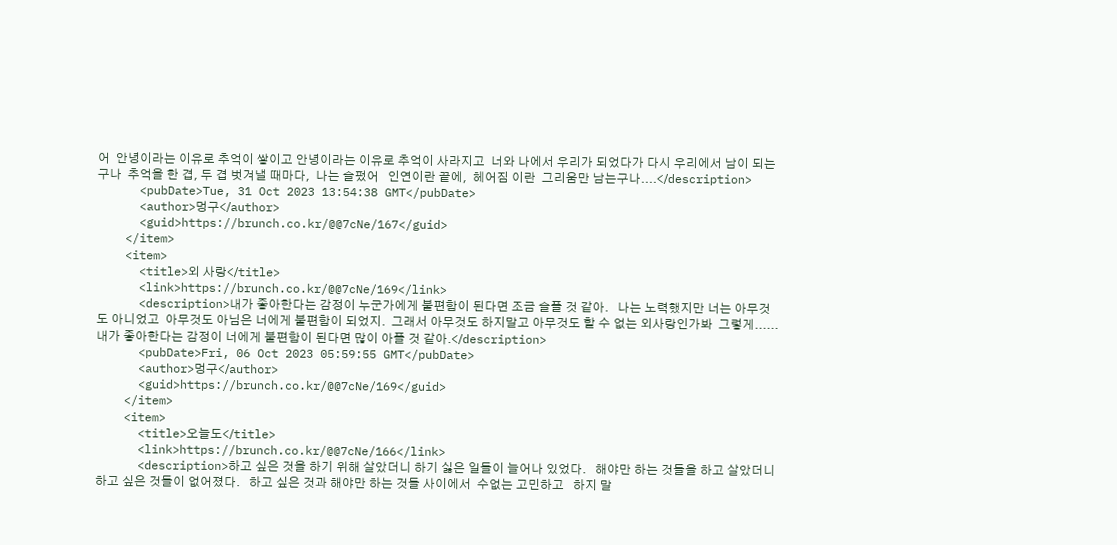어  안녕이라는 이유로 추억이 쌓이고 안녕이라는 이유로 추억이 사라지고  너와 나에서 우리가 되었다가 다시 우리에서 남이 되는구나  추억을 한 겹, 두 겹 벗겨낼 때마다,  나는 슬펐어   인연이란 끝에,  헤어짐 이란  그리움만 남는구나....</description>
      <pubDate>Tue, 31 Oct 2023 13:54:38 GMT</pubDate>
      <author>멍구</author>
      <guid>https://brunch.co.kr/@@7cNe/167</guid>
    </item>
    <item>
      <title>외 사랑</title>
      <link>https://brunch.co.kr/@@7cNe/169</link>
      <description>내가 좋아한다는 감정이 누군가에게 불편함이 된다면 조금 슬플 것 같아.   나는 노력했지만 너는 아무것도 아니었고  아무것도 아님은 너에게 불편함이 되었지.  그래서 아무것도 하지말고 아무것도 할 수 없는 외사랑인가봐  그렇게......  내가 좋아한다는 감정이 너에게 불편함이 된다면 많이 아플 것 같아.</description>
      <pubDate>Fri, 06 Oct 2023 05:59:55 GMT</pubDate>
      <author>멍구</author>
      <guid>https://brunch.co.kr/@@7cNe/169</guid>
    </item>
    <item>
      <title>오늘도</title>
      <link>https://brunch.co.kr/@@7cNe/166</link>
      <description>하고 싶은 것을 하기 위해 살았더니 하기 싫은 일들이 늘어나 있었다.   해야만 하는 것들을 하고 살았더니 하고 싶은 것들이 없어졌다.   하고 싶은 것과 해야만 하는 것들 사이에서  수없는 고민하고   하지 말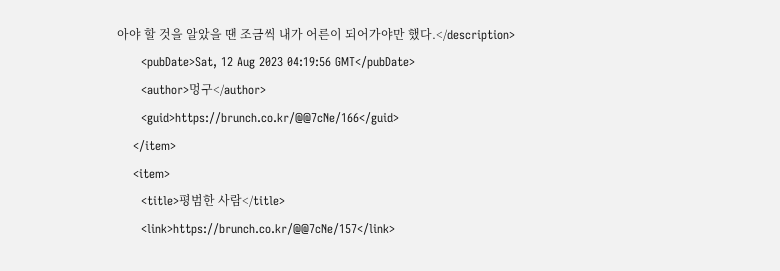아야 할 것을 알았을 땐 조금씩 내가 어른이 되어가야만 했다.</description>
      <pubDate>Sat, 12 Aug 2023 04:19:56 GMT</pubDate>
      <author>멍구</author>
      <guid>https://brunch.co.kr/@@7cNe/166</guid>
    </item>
    <item>
      <title>평범한 사람</title>
      <link>https://brunch.co.kr/@@7cNe/157</link>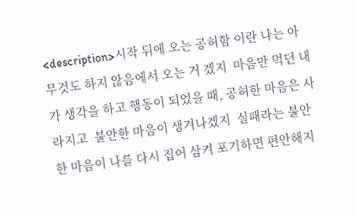<description>시작 뒤에 오는 공허함 이란 나는 아무것도 하지 않음에서 오는 거 겠지  마음만 먹던 내가 생각을 하고 행동이 되었을 때, 공허한 마음은 사라지고  불안한 마음이 생겨나겠지  실패라는 불안한 마음이 나를 다시 집어 삼켜 포기하면 편안해지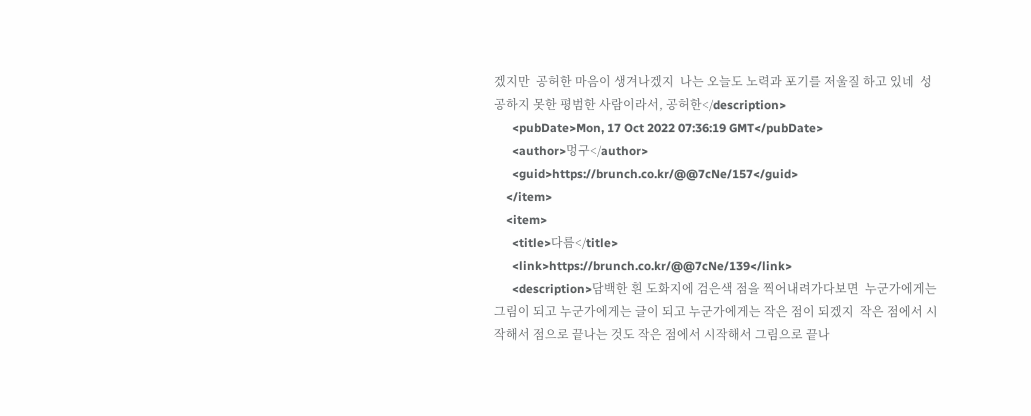겠지만  공허한 마음이 생겨나겠지  나는 오늘도 노력과 포기를 저울질 하고 있네  성공하지 못한 평범한 사람이라서, 공허한</description>
      <pubDate>Mon, 17 Oct 2022 07:36:19 GMT</pubDate>
      <author>멍구</author>
      <guid>https://brunch.co.kr/@@7cNe/157</guid>
    </item>
    <item>
      <title>다름</title>
      <link>https://brunch.co.kr/@@7cNe/139</link>
      <description>담백한 흰 도화지에 검은색 점을 찍어내려가다보면  누군가에게는 그림이 되고 누군가에게는 글이 되고 누군가에게는 작은 점이 되겠지  작은 점에서 시작해서 점으로 끝나는 것도 작은 점에서 시작해서 그림으로 끝나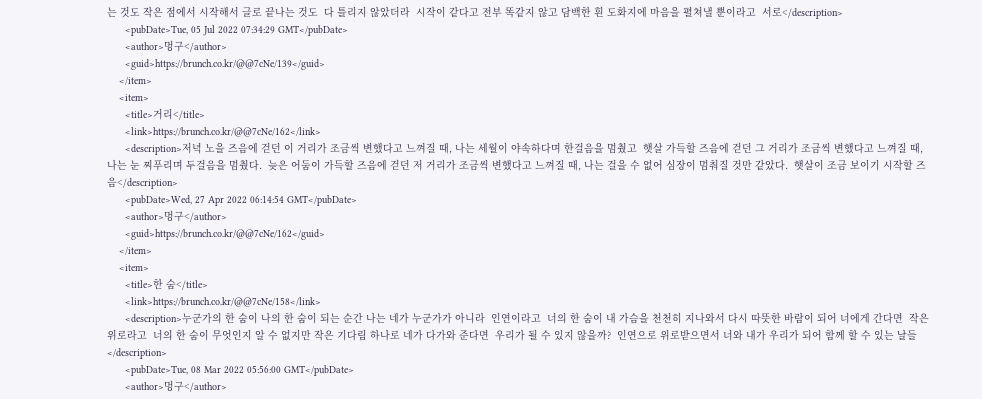는 것도 작은 점에서 시작해서 글로 끝나는 것도  다 틀리지 않았더라  시작이 같다고 전부 똑같지 않고 담백한 흰 도화지에 마음을 펼쳐낼 뿐이라고  서로</description>
      <pubDate>Tue, 05 Jul 2022 07:34:29 GMT</pubDate>
      <author>멍구</author>
      <guid>https://brunch.co.kr/@@7cNe/139</guid>
    </item>
    <item>
      <title>거리</title>
      <link>https://brunch.co.kr/@@7cNe/162</link>
      <description>저녁 노을 즈음에 걷던 이 거리가 조금씩 변했다고 느껴질 때, 나는 세월이 야속하다며 한걸음을 멈췄고  햇살 가득할 즈음에 걷던 그 거리가 조금씩 변했다고 느껴질 때, 나는 눈 찌푸리며 두걸음을 멈췄다.  늦은 어둠이 가득할 즈음에 걷던 저 거리가 조금씩 변했다고 느껴질 때, 나는 걸을 수 없어 심장이 멈춰질 것만 같았다.  햇살이 조금 보이기 시작할 즈음</description>
      <pubDate>Wed, 27 Apr 2022 06:14:54 GMT</pubDate>
      <author>멍구</author>
      <guid>https://brunch.co.kr/@@7cNe/162</guid>
    </item>
    <item>
      <title>한 숨</title>
      <link>https://brunch.co.kr/@@7cNe/158</link>
      <description>누군가의 한 숨이 나의 한 숨이 되는 순간 나는 네가 누군가가 아니라  인연이라고  너의 한 숨이 내 가슴을 천천히 지나와서 다시 따뜻한 바람이 되어 너에게 간다면  작은 위로라고  너의 한 숨이 무엇인지 알 수 없지만 작은 기다림 하나로 네가 다가와 준다면  우리가 될 수 있지 않을까?  인연으로 위로받으면서 너와 내가 우리가 되어 함께 할 수 있는 날들</description>
      <pubDate>Tue, 08 Mar 2022 05:56:00 GMT</pubDate>
      <author>멍구</author>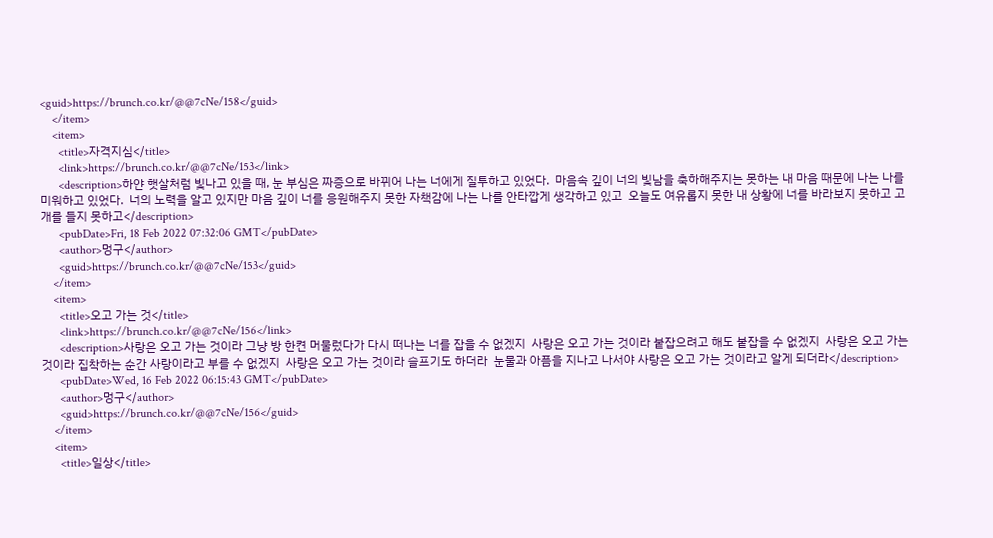<guid>https://brunch.co.kr/@@7cNe/158</guid>
    </item>
    <item>
      <title>자격지심</title>
      <link>https://brunch.co.kr/@@7cNe/153</link>
      <description>하얀 햇살처럼 빛나고 있을 때, 눈 부심은 짜증으로 바뀌어 나는 너에게 질투하고 있었다.  마음속 깊이 너의 빛남을 축하해주지는 못하는 내 마음 때문에 나는 나를 미워하고 있었다.  너의 노력을 알고 있지만 마음 깊이 너를 응원해주지 못한 자책감에 나는 나를 안타깝게 생각하고 있고  오늘도 여유롭지 못한 내 상황에 너를 바라보지 못하고 고개를 들지 못하고</description>
      <pubDate>Fri, 18 Feb 2022 07:32:06 GMT</pubDate>
      <author>멍구</author>
      <guid>https://brunch.co.kr/@@7cNe/153</guid>
    </item>
    <item>
      <title>오고 가는 것</title>
      <link>https://brunch.co.kr/@@7cNe/156</link>
      <description>사랑은 오고 가는 것이라 그냥 방 한켠 머물렀다가 다시 떠나는 너를 잡을 수 없겠지  사랑은 오고 가는 것이라 붙잡으려고 해도 붙잡을 수 없겠지  사랑은 오고 가는 것이라 집착하는 순간 사랑이라고 부를 수 없겠지  사랑은 오고 가는 것이라 슬프기도 하더라  눈물과 아픔을 지나고 나서야 사랑은 오고 가는 것이라고 알게 되더라</description>
      <pubDate>Wed, 16 Feb 2022 06:15:43 GMT</pubDate>
      <author>멍구</author>
      <guid>https://brunch.co.kr/@@7cNe/156</guid>
    </item>
    <item>
      <title>일상</title>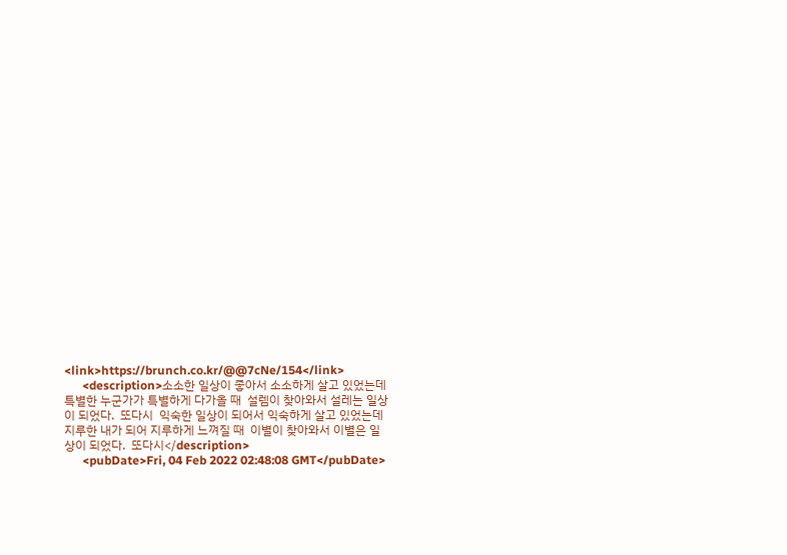<link>https://brunch.co.kr/@@7cNe/154</link>
      <description>소소한 일상이 좋아서 소소하게 살고 있었는데  특별한 누군가가 특별하게 다가올 때  설렘이 찾아와서 설레는 일상이 되었다.  또다시  익숙한 일상이 되어서 익숙하게 살고 있었는데  지루한 내가 되어 지루하게 느껴질 때  이별이 찾아와서 이별은 일상이 되었다.  또다시</description>
      <pubDate>Fri, 04 Feb 2022 02:48:08 GMT</pubDate>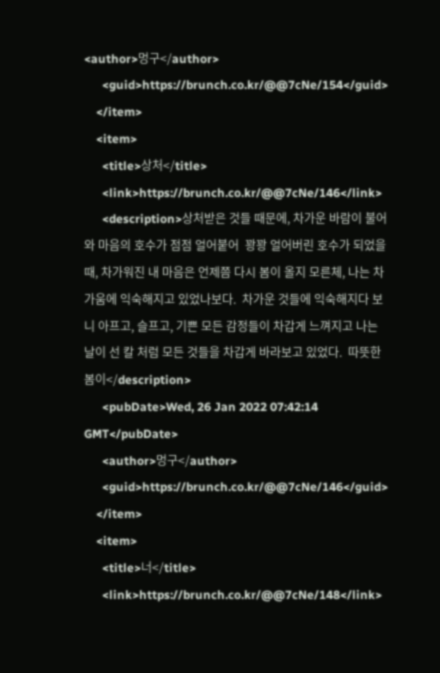<author>멍구</author>
      <guid>https://brunch.co.kr/@@7cNe/154</guid>
    </item>
    <item>
      <title>상처</title>
      <link>https://brunch.co.kr/@@7cNe/146</link>
      <description>상처받은 것들 때문에, 차가운 바람이 불어와 마음의 호수가 점점 얼어붙어  꽝꽝 얼어버린 호수가 되었을 때, 차가워진 내 마음은 언제쯤 다시 봄이 올지 모른체, 나는 차가움에 익숙해지고 있었나보다.  차가운 것들에 익숙해지다 보니 아프고, 슬프고, 기쁜 모든 감정들이 차갑게 느껴지고 나는 날이 선 칼 처럼 모든 것들을 차갑게 바라보고 있었다.  따뜻한 봄이</description>
      <pubDate>Wed, 26 Jan 2022 07:42:14 GMT</pubDate>
      <author>멍구</author>
      <guid>https://brunch.co.kr/@@7cNe/146</guid>
    </item>
    <item>
      <title>너</title>
      <link>https://brunch.co.kr/@@7cNe/148</link>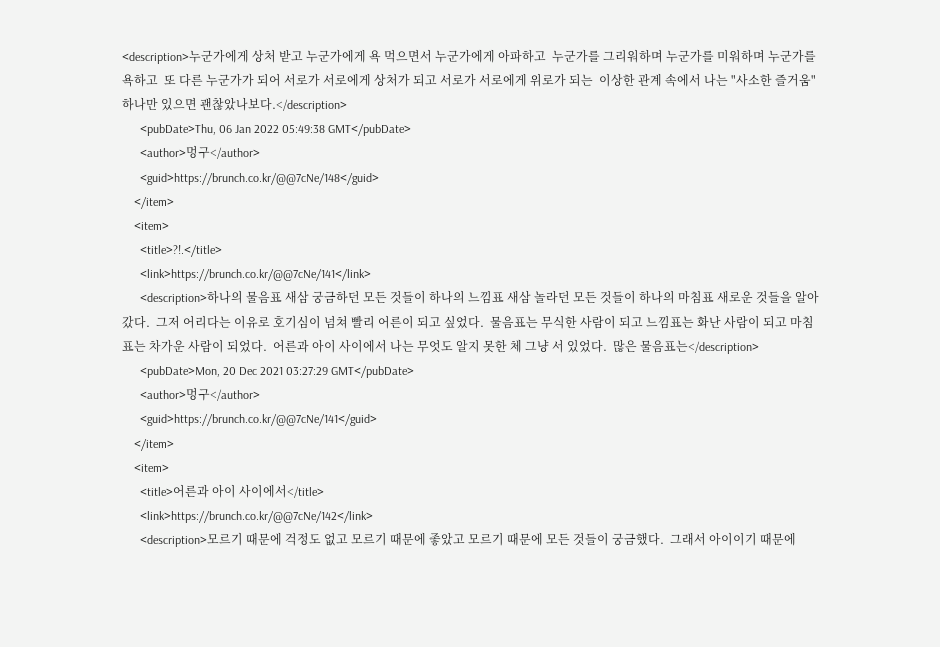<description>누군가에게 상처 받고 누군가에게 욕 먹으면서 누군가에게 아파하고  누군가를 그리워하며 누군가를 미워하며 누군가를 욕하고  또 다른 누군가가 되어 서로가 서로에게 상처가 되고 서로가 서로에게 위로가 되는  이상한 관계 속에서 나는 "사소한 즐거움" 하나만 있으면 괜찮았나보다.</description>
      <pubDate>Thu, 06 Jan 2022 05:49:38 GMT</pubDate>
      <author>멍구</author>
      <guid>https://brunch.co.kr/@@7cNe/148</guid>
    </item>
    <item>
      <title>?!.</title>
      <link>https://brunch.co.kr/@@7cNe/141</link>
      <description>하나의 물음표 새삼 궁금하던 모든 것들이 하나의 느낌표 새삼 놀라던 모든 것들이 하나의 마침표 새로운 것들을 알아갔다.  그저 어리다는 이유로 호기심이 넘쳐 빨리 어른이 되고 싶었다.  물음표는 무식한 사람이 되고 느낌표는 화난 사람이 되고 마침표는 차가운 사람이 되었다.  어른과 아이 사이에서 나는 무엇도 알지 못한 체 그냥 서 있었다.  많은 물음표는</description>
      <pubDate>Mon, 20 Dec 2021 03:27:29 GMT</pubDate>
      <author>멍구</author>
      <guid>https://brunch.co.kr/@@7cNe/141</guid>
    </item>
    <item>
      <title>어른과 아이 사이에서</title>
      <link>https://brunch.co.kr/@@7cNe/142</link>
      <description>모르기 때문에 걱정도 없고 모르기 때문에 좋았고 모르기 때문에 모든 것들이 궁금했다.  그래서 아이이기 때문에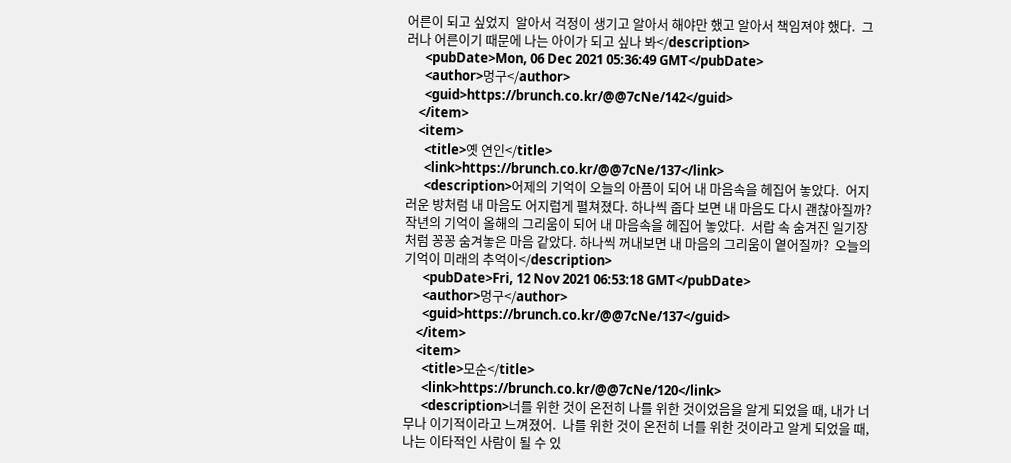어른이 되고 싶었지  알아서 걱정이 생기고 알아서 해야만 했고 알아서 책임져야 했다.  그러나 어른이기 때문에 나는 아이가 되고 싶나 봐</description>
      <pubDate>Mon, 06 Dec 2021 05:36:49 GMT</pubDate>
      <author>멍구</author>
      <guid>https://brunch.co.kr/@@7cNe/142</guid>
    </item>
    <item>
      <title>옛 연인</title>
      <link>https://brunch.co.kr/@@7cNe/137</link>
      <description>어제의 기억이 오늘의 아픔이 되어 내 마음속을 헤집어 놓았다.  어지러운 방처럼 내 마음도 어지럽게 펼쳐졌다. 하나씩 줍다 보면 내 마음도 다시 괜찮아질까?  작년의 기억이 올해의 그리움이 되어 내 마음속을 헤집어 놓았다.  서랍 속 숨겨진 일기장처럼 꽁꽁 숨겨놓은 마음 같았다. 하나씩 꺼내보면 내 마음의 그리움이 옅어질까?  오늘의 기억이 미래의 추억이</description>
      <pubDate>Fri, 12 Nov 2021 06:53:18 GMT</pubDate>
      <author>멍구</author>
      <guid>https://brunch.co.kr/@@7cNe/137</guid>
    </item>
    <item>
      <title>모순</title>
      <link>https://brunch.co.kr/@@7cNe/120</link>
      <description>너를 위한 것이 온전히 나를 위한 것이었음을 알게 되었을 때, 내가 너무나 이기적이라고 느껴졌어.  나를 위한 것이 온전히 너를 위한 것이라고 알게 되었을 때, 나는 이타적인 사람이 될 수 있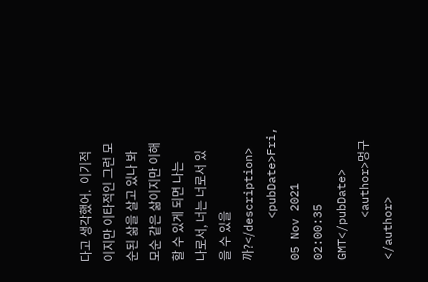다고 생각했어.  이기적이지만 이타적인 그런 모순된 삶을 살고 있나 봐  모순 같은 삶이지만 이해할 수 있게 되면 나는 나로서, 너는 너로서 있을 수 있을까?</description>
      <pubDate>Fri, 05 Nov 2021 02:00:35 GMT</pubDate>
      <author>멍구</author>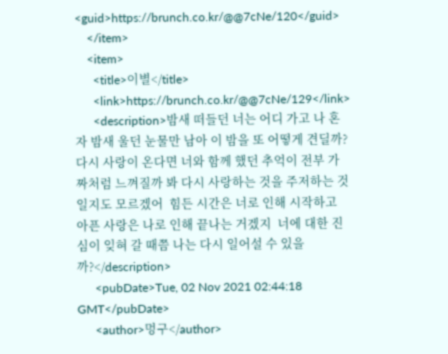<guid>https://brunch.co.kr/@@7cNe/120</guid>
    </item>
    <item>
      <title>이별</title>
      <link>https://brunch.co.kr/@@7cNe/129</link>
      <description>밤새 떠들던 너는 어디 가고 나 혼자 밤새 울던 눈물만 남아 이 밤을 또 어떻게 견딜까?  다시 사랑이 온다면 너와 함께 했던 추억이 전부 가짜처럼 느껴질까 봐 다시 사랑하는 것을 주저하는 것일지도 모르겠어  힘든 시간은 너로 인해 시작하고 아픈 사랑은 나로 인해 끝나는 거겠지  너에 대한 진심이 잊혀 갈 때쯤 나는 다시 일어설 수 있을까?</description>
      <pubDate>Tue, 02 Nov 2021 02:44:18 GMT</pubDate>
      <author>멍구</author>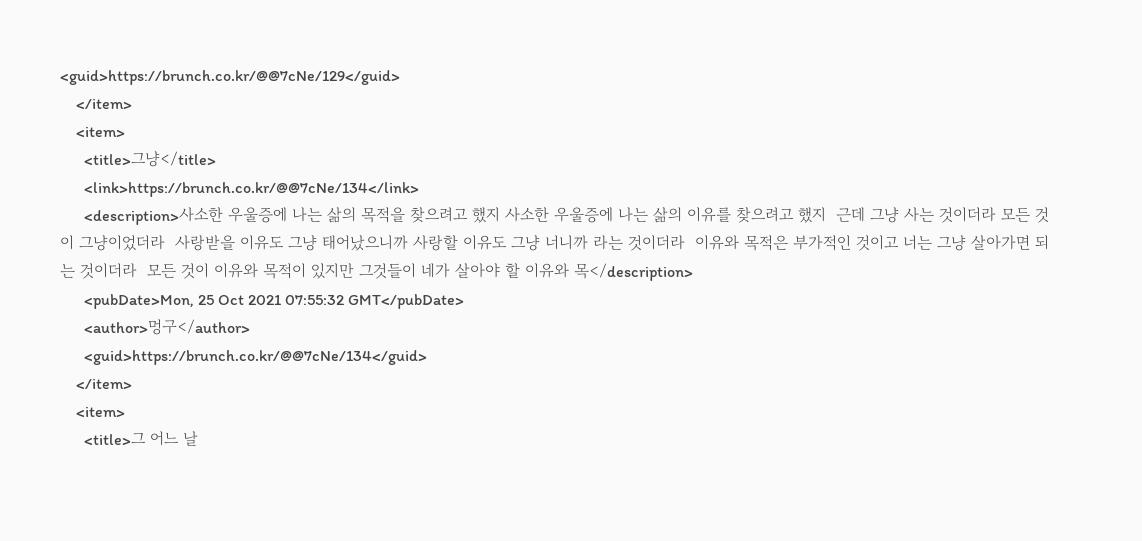<guid>https://brunch.co.kr/@@7cNe/129</guid>
    </item>
    <item>
      <title>그냥</title>
      <link>https://brunch.co.kr/@@7cNe/134</link>
      <description>사소한 우울증에 나는 삶의 목적을 찾으려고 했지 사소한 우울증에 나는 삶의 이유를 찾으려고 했지  근데 그냥 사는 것이더라 모든 것이 그냥이었더라  사랑받을 이유도 그냥 태어났으니까 사랑할 이유도 그냥 너니까 라는 것이더라  이유와 목적은 부가적인 것이고 너는 그냥 살아가면 되는 것이더라  모든 것이 이유와 목적이 있지만 그것들이 네가 살아야 할 이유와 목</description>
      <pubDate>Mon, 25 Oct 2021 07:55:32 GMT</pubDate>
      <author>멍구</author>
      <guid>https://brunch.co.kr/@@7cNe/134</guid>
    </item>
    <item>
      <title>그 어느 날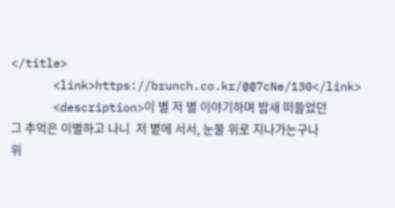</title>
      <link>https://brunch.co.kr/@@7cNe/130</link>
      <description>이 별 저 별 이야기하며 밤새 떠들었던 그 추억은 이별하고 나니  저 볕에 서서, 눈물 위로 지나가는구나  위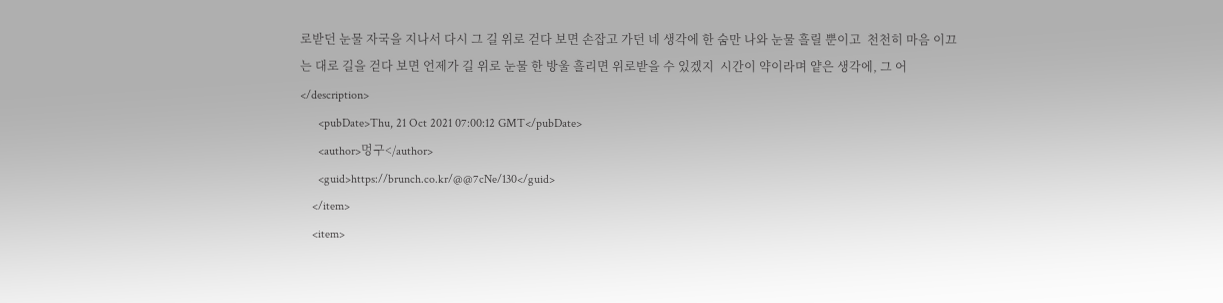로받던 눈물 자국을 지나서 다시 그 길 위로 걷다 보면 손잡고 가던 네 생각에 한 숨만 나와 눈물 흘릴 뿐이고  천천히 마음 이끄는 대로 길을 걷다 보면 언제가 길 위로 눈물 한 방울 흘리면 위로받을 수 있겠지  시간이 약이라며 얕은 생각에, 그 어</description>
      <pubDate>Thu, 21 Oct 2021 07:00:12 GMT</pubDate>
      <author>멍구</author>
      <guid>https://brunch.co.kr/@@7cNe/130</guid>
    </item>
    <item>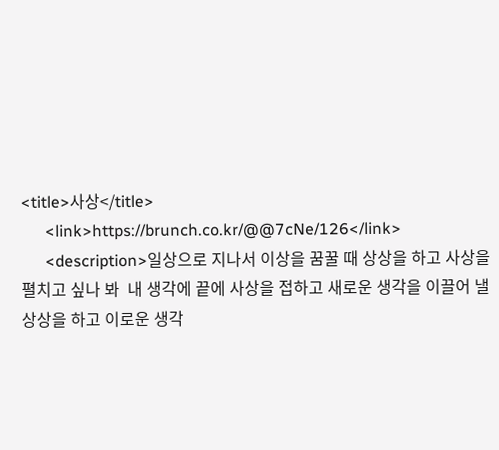<title>사상</title>
      <link>https://brunch.co.kr/@@7cNe/126</link>
      <description>일상으로 지나서 이상을 꿈꿀 때 상상을 하고 사상을 펼치고 싶나 봐  내 생각에 끝에 사상을 접하고 새로운 생각을 이끌어 낼 상상을 하고 이로운 생각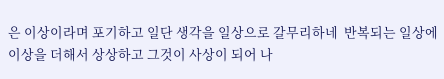은 이상이라며 포기하고 일단 생각을 일상으로 갈무리하네  반복되는 일상에 이상을 더해서 상상하고 그것이 사상이 되어 나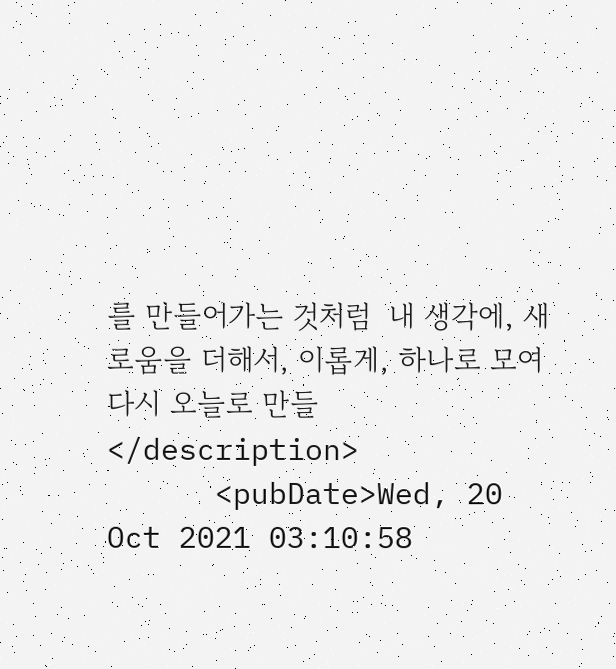를 만들어가는 것처럼  내 생각에, 새로움을 더해서, 이롭게, 하나로 모여 다시 오늘로 만들</description>
      <pubDate>Wed, 20 Oct 2021 03:10:58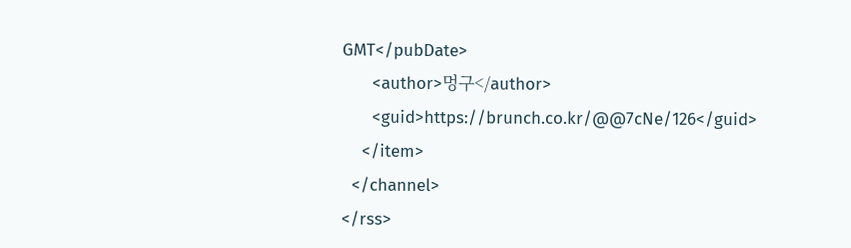GMT</pubDate>
      <author>멍구</author>
      <guid>https://brunch.co.kr/@@7cNe/126</guid>
    </item>
  </channel>
</rss>